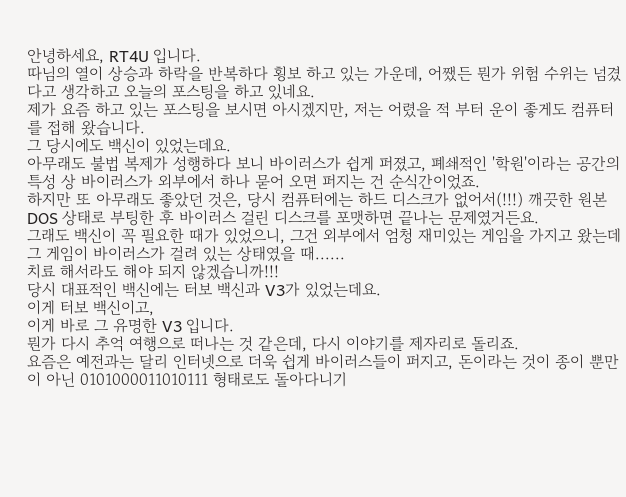안녕하세요, RT4U 입니다.
따님의 열이 상승과 하락을 반복하다 횡보 하고 있는 가운데, 어쨌든 뭔가 위험 수위는 넘겼다고 생각하고 오늘의 포스팅을 하고 있네요.
제가 요즘 하고 있는 포스팅을 보시면 아시겠지만, 저는 어렸을 적 부터 운이 좋게도 컴퓨터를 접해 왔습니다.
그 당시에도 백신이 있었는데요.
아무래도 불법 복제가 성행하다 보니 바이러스가 쉽게 퍼졌고, 폐쇄적인 '학원'이라는 공간의 특성 상 바이러스가 외부에서 하나 묻어 오면 퍼지는 건 순식간이었죠.
하지만 또 아무래도 좋았던 것은, 당시 컴퓨터에는 하드 디스크가 없어서(!!!) 깨끗한 원본 DOS 상태로 부팅한 후 바이러스 걸린 디스크를 포맷하면 끝나는 문제였거든요.
그래도 백신이 꼭 필요한 때가 있었으니, 그건 외부에서 엄청 재미있는 게임을 가지고 왔는데 그 게임이 바이러스가 걸려 있는 상태였을 때......
치료 해서라도 해야 되지 않겠습니까!!!
당시 대표적인 백신에는 터보 백신과 V3가 있었는데요.
이게 터보 백신이고,
이게 바로 그 유명한 V3 입니다.
뭔가 다시 추억 여행으로 떠나는 것 같은데, 다시 이야기를 제자리로 돌리죠.
요즘은 예전과는 달리 인터넷으로 더욱 쉽게 바이러스들이 퍼지고, 돈이라는 것이 종이 뿐만이 아닌 0101000011010111 형태로도 돌아다니기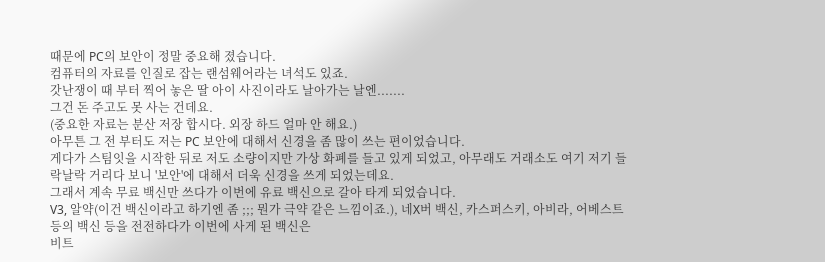때문에 PC의 보안이 정말 중요해 졌습니다.
컴퓨터의 자료를 인질로 잡는 랜섬웨어라는 녀석도 있죠.
갓난쟁이 때 부터 찍어 놓은 딸 아이 사진이라도 날아가는 날엔.......
그건 돈 주고도 못 사는 건데요.
(중요한 자료는 분산 저장 합시다. 외장 하드 얼마 안 해요.)
아무튼 그 전 부터도 저는 PC 보안에 대해서 신경을 좀 많이 쓰는 편이었습니다.
게다가 스팀잇을 시작한 뒤로 저도 소량이지만 가상 화폐를 들고 있게 되었고, 아무래도 거래소도 여기 저기 들락날락 거리다 보니 '보안'에 대해서 더욱 신경을 쓰게 되었는데요.
그래서 계속 무료 백신만 쓰다가 이번에 유료 백신으로 갈아 타게 되었습니다.
V3, 알약(이건 백신이라고 하기엔 좀 ;;; 뭔가 극약 같은 느낌이죠.), 네X버 백신, 카스퍼스키, 아비라, 어베스트 등의 백신 등을 전전하다가 이번에 사게 된 백신은
비트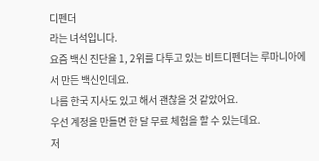디펜더
라는 녀석입니다.
요즘 백신 진단율 1, 2위를 다투고 있는 비트디펜더는 루마니아에서 만든 백신인데요.
나름 한국 지사도 있고 해서 괜찮을 것 같았어요.
우선 계정을 만들면 한 달 무료 체험을 할 수 있는데요.
저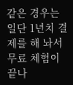같은 경우는 일단 1년치 결제를 해 놔서 무료 체험이 끝나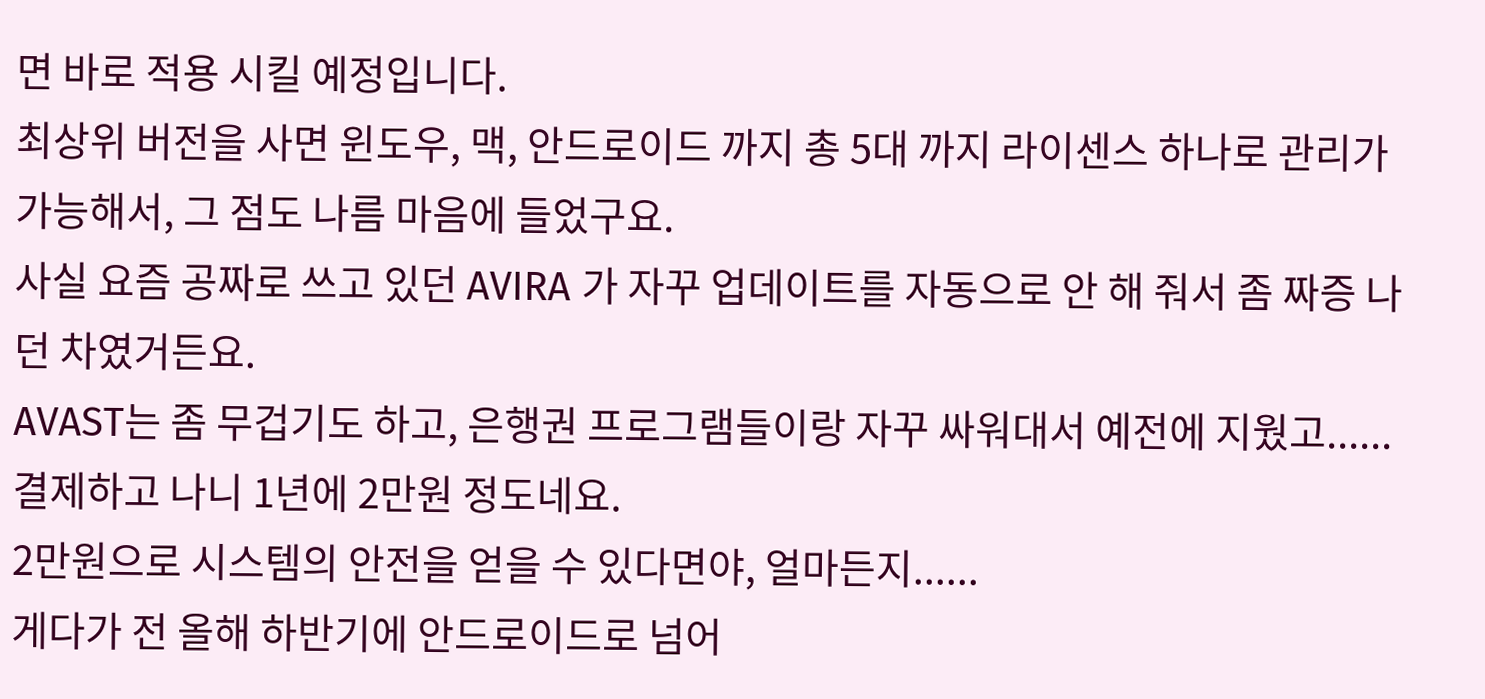면 바로 적용 시킬 예정입니다.
최상위 버전을 사면 윈도우, 맥, 안드로이드 까지 총 5대 까지 라이센스 하나로 관리가 가능해서, 그 점도 나름 마음에 들었구요.
사실 요즘 공짜로 쓰고 있던 AVIRA 가 자꾸 업데이트를 자동으로 안 해 줘서 좀 짜증 나던 차였거든요.
AVAST는 좀 무겁기도 하고, 은행권 프로그램들이랑 자꾸 싸워대서 예전에 지웠고......
결제하고 나니 1년에 2만원 정도네요.
2만원으로 시스템의 안전을 얻을 수 있다면야, 얼마든지......
게다가 전 올해 하반기에 안드로이드로 넘어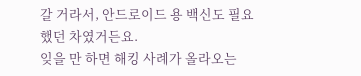갈 거라서, 안드로이드 용 백신도 필요 했던 차였거든요.
잊을 만 하면 해킹 사례가 올라오는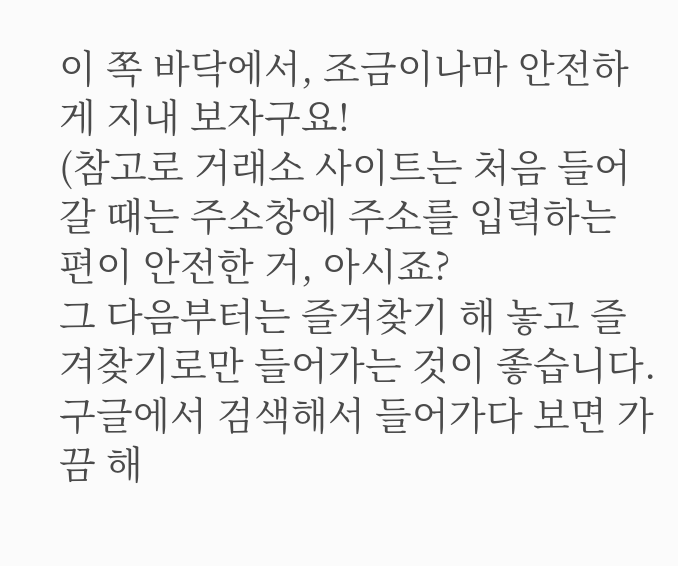이 쪽 바닥에서, 조금이나마 안전하게 지내 보자구요!
(참고로 거래소 사이트는 처음 들어갈 때는 주소창에 주소를 입력하는 편이 안전한 거, 아시죠?
그 다음부터는 즐겨찾기 해 놓고 즐겨찾기로만 들어가는 것이 좋습니다.
구글에서 검색해서 들어가다 보면 가끔 해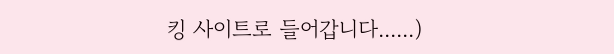킹 사이트로 들어갑니다......)